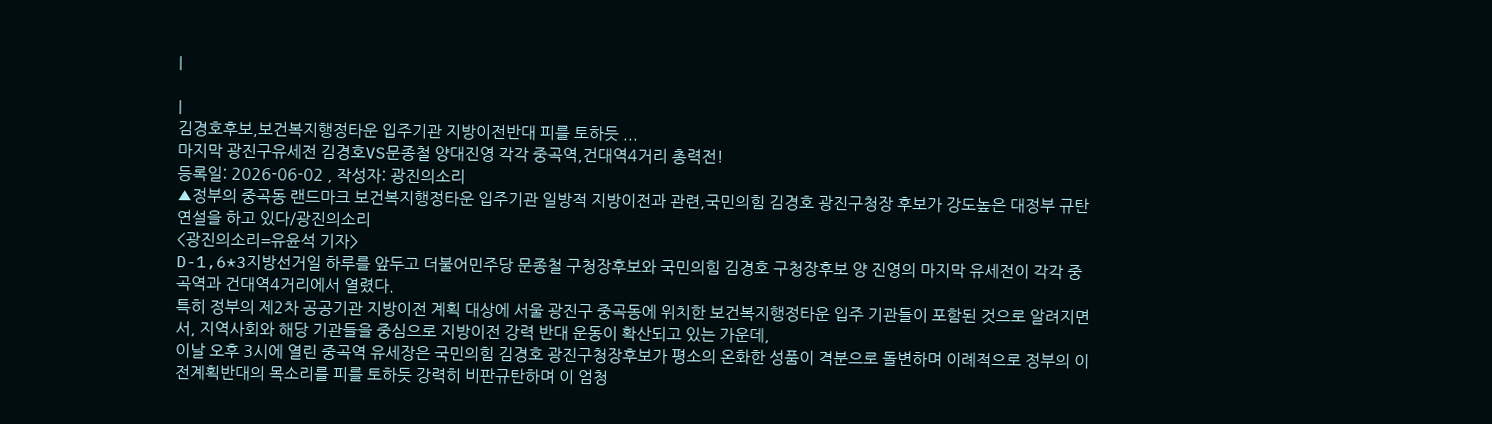|

|
김경호후보,보건복지행정타운 입주기관 지방이전반대 피를 토하듯 ...
마지막 광진구유세전 김경호VS문종철 양대진영 각각 중곡역,건대역4거리 총력전!
등록일: 2026-06-02 , 작성자: 광진의소리
▲정부의 중곡동 랜드마크 보건복지행정타운 입주기관 일방적 지방이전과 관련,국민의힘 김경호 광진구청장 후보가 강도높은 대정부 규탄연설을 하고 있다/광진의소리
<광진의소리=유윤석 기자>
D-1,6*3지방선거일 하루를 앞두고 더불어민주당 문종철 구청장후보와 국민의힘 김경호 구청장후보 양 진영의 마지막 유세전이 각각 중곡역과 건대역4거리에서 열렸다.
특히 정부의 제2차 공공기관 지방이전 계획 대상에 서울 광진구 중곡동에 위치한 보건복지행정타운 입주 기관들이 포함된 것으로 알려지면서, 지역사회와 해당 기관들을 중심으로 지방이전 강력 반대 운동이 확산되고 있는 가운데,
이날 오후 3시에 열린 중곡역 유세장은 국민의힘 김경호 광진구청장후보가 평소의 온화한 성품이 격분으로 돌변하며 이례적으로 정부의 이전계획반대의 목소리를 피를 토하듯 강력히 비판규탄하며 이 엄청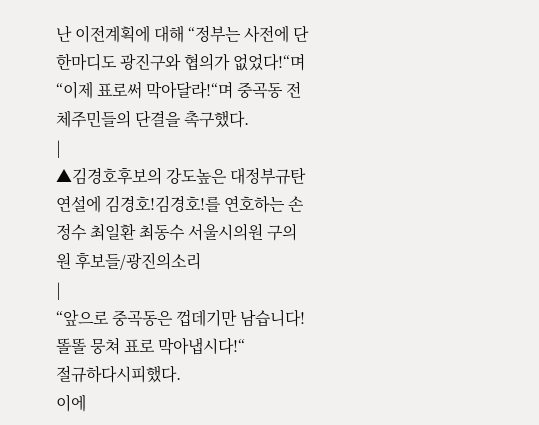난 이전계획에 대해 “정부는 사전에 단 한마디도 광진구와 협의가 없었다!“며 “이제 표로써 막아달라!“며 중곡동 전체주민들의 단결을 촉구했다.
|
▲김경호후보의 강도높은 대정부규탄연설에 김경호!김경호!를 연호하는 손정수 최일환 최동수 서울시의원 구의원 후보들/광진의소리
|
“앞으로 중곡동은 껍데기만 남습니다!
똘똘 뭉쳐 표로 막아냅시다!“
절규하다시피했다.
이에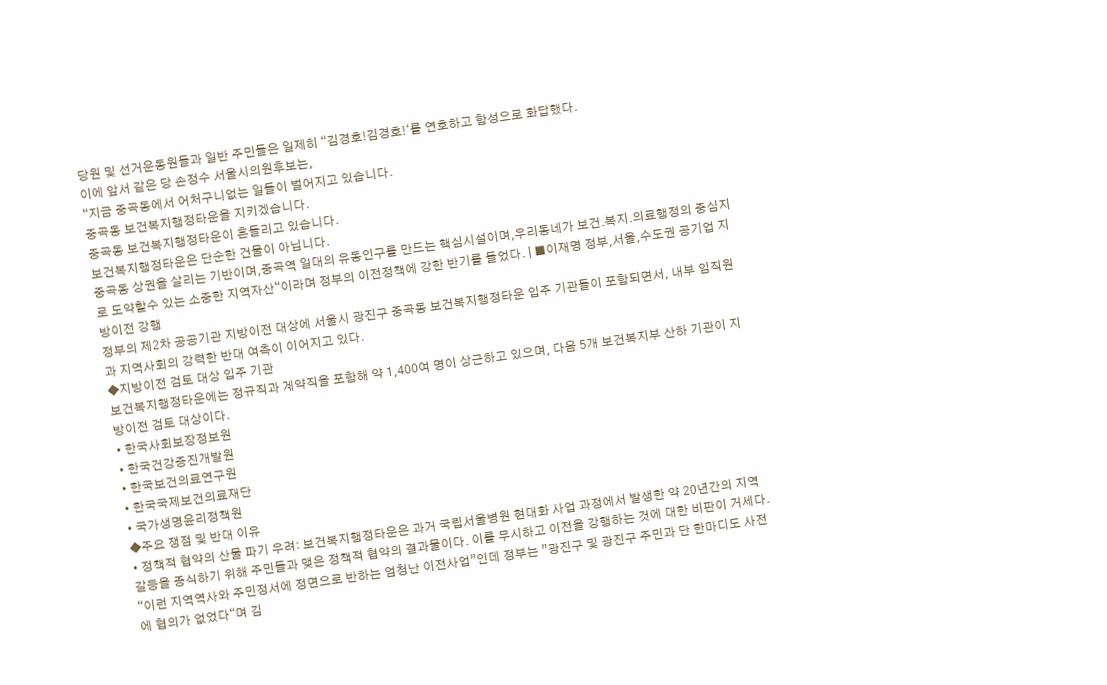당원 및 선거운동원들과 일반 주민들은 일제히 “김경호!김경호!‘를 연호하고 함성으로 화답했다.
이에 앞서 같은 당 손정수 서울시의원후보는,
“지금 중곡동에서 어처구니없는 일들이 벌어지고 있습니다.
중곡동 보건복지행정타운을 지키겠습니다.
중곡동 보건복지행정타운이 흔들리고 있습니다.
보건복지행정타운은 단순한 건물이 아닙니다.
중곡동 상권을 살리는 기반이며,중곡역 일대의 유동인구를 만드는 핵심시설이며,우리동네가 보건.복지.의료행정의 중심지로 도약할수 있는 소중한 지역자산“이라며 정부의 이전정책에 강한 반기를 들었다. | ■이재명 정부,서울,수도권 공기업 지방이전 강행
정부의 제2차 공공기관 지방이전 대상에 서울시 광진구 중곡동 보건복지행정타운 입주 기관들이 포함되면서, 내부 임직원과 지역사회의 강력한 반대 여측이 이어지고 있다.
◆지방이전 검토 대상 입주 기관
보건복지행정타운에는 정규직과 계약직을 포함해 약 1,400여 명이 상근하고 있으며, 다음 5개 보건복지부 산하 기관이 지방이전 검토 대상이다.
• 한국사회보장정보원
• 한국건강증진개발원
• 한국보건의료연구원
• 한국국제보건의료재단
• 국가생명윤리정책원
◆주요 쟁점 및 반대 이유
• 정책적 협약의 산물 파기 우려: 보건복지행정타운은 과거 국립서울병원 현대화 사업 과정에서 발생한 약 20년간의 지역 갈등을 종식하기 위해 주민들과 맺은 정책적 협약의 결과물이다. 이를 무시하고 이전을 강행하는 것에 대한 비판이 거세다.
“이런 지역역사와 주민정서에 정면으로 반하는 엄청난 이전사업”인데 정부는 ”광진구 및 광진구 주민과 단 한마디도 사전에 협의가 없었다“며 김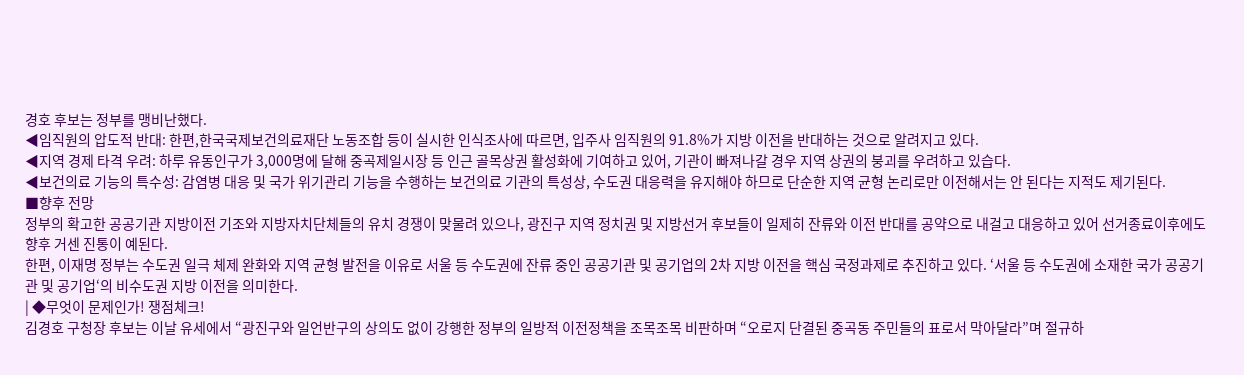경호 후보는 정부를 맹비난했다.
◀임직원의 압도적 반대: 한편,한국국제보건의료재단 노동조합 등이 실시한 인식조사에 따르면, 입주사 임직원의 91.8%가 지방 이전을 반대하는 것으로 알려지고 있다.
◀지역 경제 타격 우려: 하루 유동인구가 3,000명에 달해 중곡제일시장 등 인근 골목상권 활성화에 기여하고 있어, 기관이 빠져나갈 경우 지역 상권의 붕괴를 우려하고 있습다.
◀보건의료 기능의 특수성: 감염병 대응 및 국가 위기관리 기능을 수행하는 보건의료 기관의 특성상, 수도권 대응력을 유지해야 하므로 단순한 지역 균형 논리로만 이전해서는 안 된다는 지적도 제기된다.
■향후 전망
정부의 확고한 공공기관 지방이전 기조와 지방자치단체들의 유치 경쟁이 맞물려 있으나, 광진구 지역 정치권 및 지방선거 후보들이 일제히 잔류와 이전 반대를 공약으로 내걸고 대응하고 있어 선거종료이후에도 향후 거센 진통이 예된다.
한편, 이재명 정부는 수도권 일극 체제 완화와 지역 균형 발전을 이유로 서울 등 수도권에 잔류 중인 공공기관 및 공기업의 2차 지방 이전을 핵심 국정과제로 추진하고 있다. ‘서울 등 수도권에 소재한 국가 공공기관 및 공기업‘의 비수도권 지방 이전을 의미한다.
| ◆무엇이 문제인가! 쟁점체크!
김경호 구청장 후보는 이날 유세에서 “광진구와 일언반구의 상의도 없이 강행한 정부의 일방적 이전정책을 조목조목 비판하며 “오로지 단결된 중곡동 주민들의 표로서 막아달라”며 절규하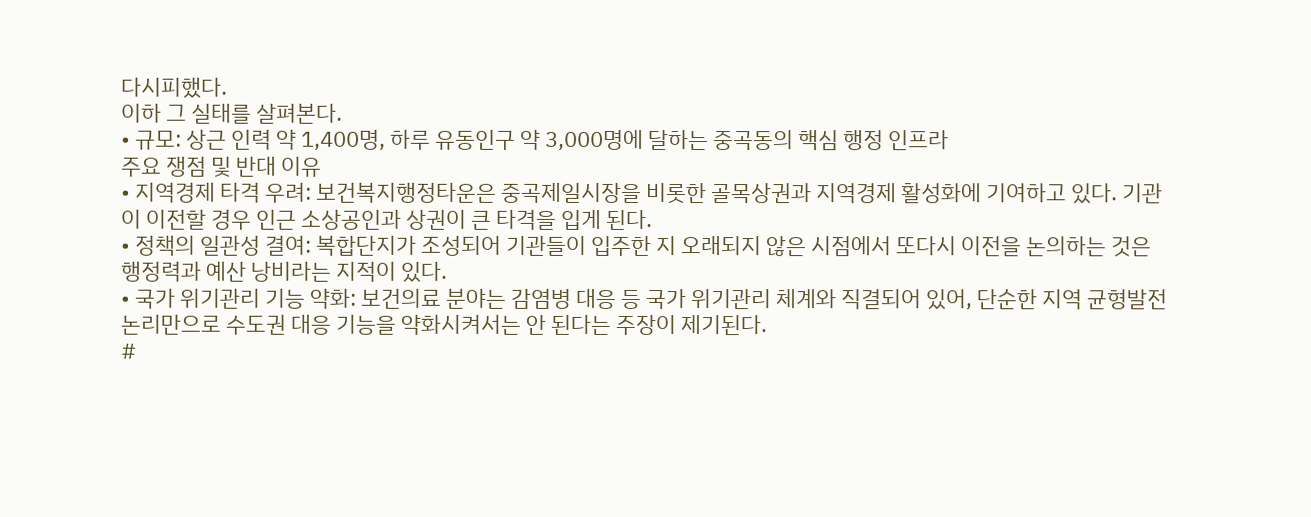다시피했다.
이하 그 실태를 살펴본다.
• 규모: 상근 인력 약 1,400명, 하루 유동인구 약 3,000명에 달하는 중곡동의 핵심 행정 인프라
주요 쟁점 및 반대 이유
• 지역경제 타격 우려: 보건복지행정타운은 중곡제일시장을 비롯한 골목상권과 지역경제 활성화에 기여하고 있다. 기관이 이전할 경우 인근 소상공인과 상권이 큰 타격을 입게 된다.
• 정책의 일관성 결여: 복합단지가 조성되어 기관들이 입주한 지 오래되지 않은 시점에서 또다시 이전을 논의하는 것은 행정력과 예산 낭비라는 지적이 있다.
• 국가 위기관리 기능 약화: 보건의료 분야는 감염병 대응 등 국가 위기관리 체계와 직결되어 있어, 단순한 지역 균형발전 논리만으로 수도권 대응 기능을 약화시켜서는 안 된다는 주장이 제기된다.
#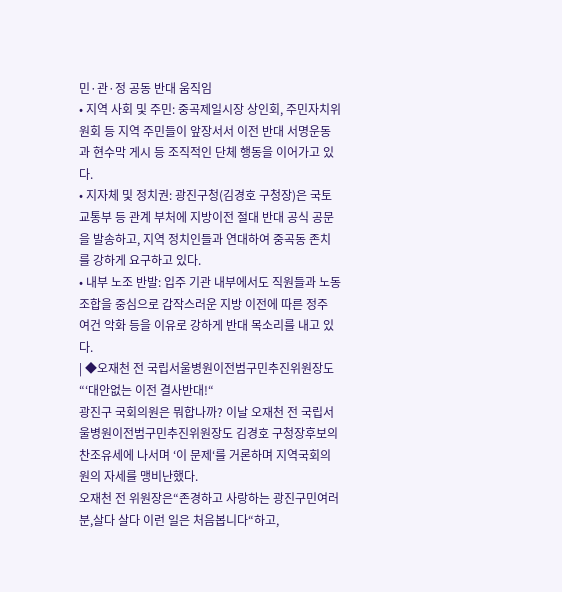민·관·정 공동 반대 움직임
• 지역 사회 및 주민: 중곡제일시장 상인회, 주민자치위원회 등 지역 주민들이 앞장서서 이전 반대 서명운동과 현수막 게시 등 조직적인 단체 행동을 이어가고 있다.
• 지자체 및 정치권: 광진구청(김경호 구청장)은 국토교통부 등 관계 부처에 지방이전 절대 반대 공식 공문을 발송하고, 지역 정치인들과 연대하여 중곡동 존치를 강하게 요구하고 있다.
• 내부 노조 반발: 입주 기관 내부에서도 직원들과 노동조합을 중심으로 갑작스러운 지방 이전에 따른 정주 여건 악화 등을 이유로 강하게 반대 목소리를 내고 있다.
| ◆오재천 전 국립서울병원이전범구민추진위원장도 “‘대안없는 이전 결사반대!“
광진구 국회의원은 뭐합나까? 이날 오재천 전 국립서울병원이전범구민추진위원장도 김경호 구청장후보의 찬조유세에 나서며 ‘이 문제‘를 거론하며 지역국회의원의 자세를 맹비난했다.
오재천 전 위원장은“존경하고 사랑하는 광진구민여러분,살다 살다 이런 일은 처음봅니다“하고,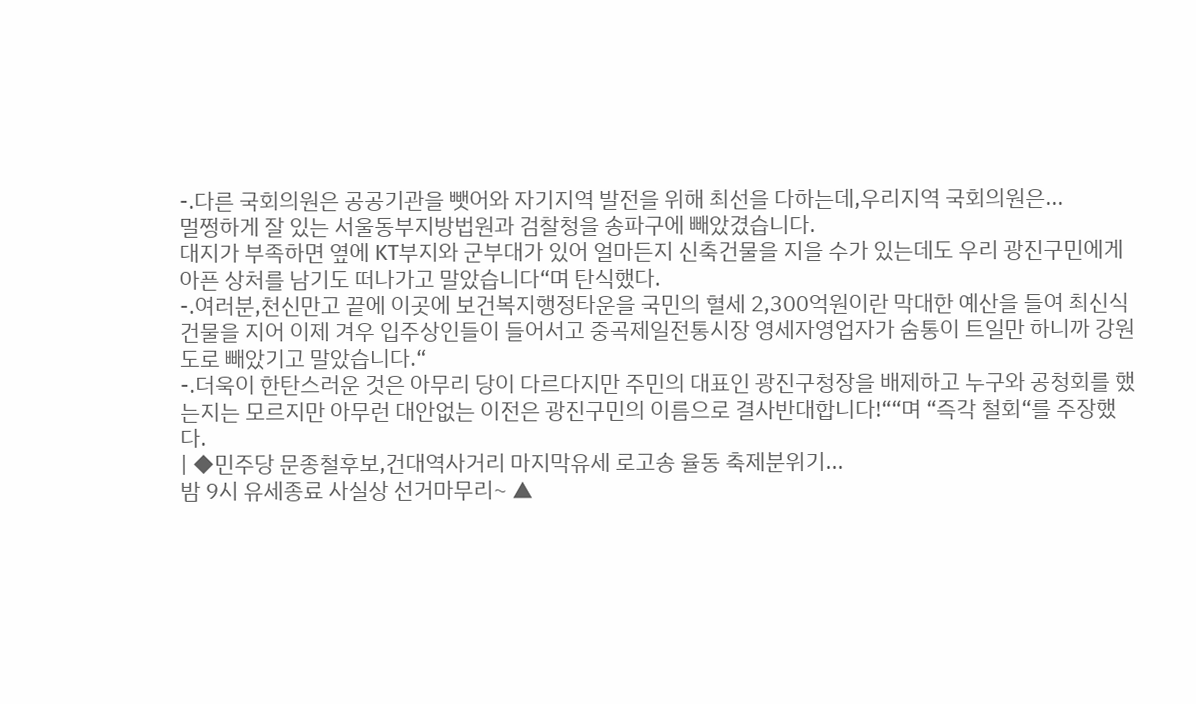-.다른 국회의원은 공공기관을 뺏어와 자기지역 발전을 위해 최선을 다하는데,우리지역 국회의원은...
멀쩡하게 잘 있는 서울동부지방법원과 검찰청을 송파구에 빼았겼습니다.
대지가 부족하면 옆에 KT부지와 군부대가 있어 얼마든지 신축건물을 지을 수가 있는데도 우리 광진구민에게 아픈 상처를 남기도 떠나가고 말았습니다“며 탄식했다.
-.여러분,천신만고 끝에 이곳에 보건복지행정타운을 국민의 혈세 2,300억원이란 막대한 예산을 들여 최신식 건물을 지어 이제 겨우 입주상인들이 들어서고 중곡제일전통시장 영세자영업자가 숨통이 트일만 하니까 강원도로 빼았기고 말았습니다.“
-.더욱이 한탄스러운 것은 아무리 당이 다르다지만 주민의 대표인 광진구청장을 배제하고 누구와 공청회를 했는지는 모르지만 아무런 대안없는 이전은 광진구민의 이름으로 결사반대합니다!““며 “즉각 철회“를 주장했다.
| ◆민주당 문종철후보,건대역사거리 마지막유세 로고송 율동 축제분위기...
밤 9시 유세종료 사실상 선거마무리~ ▲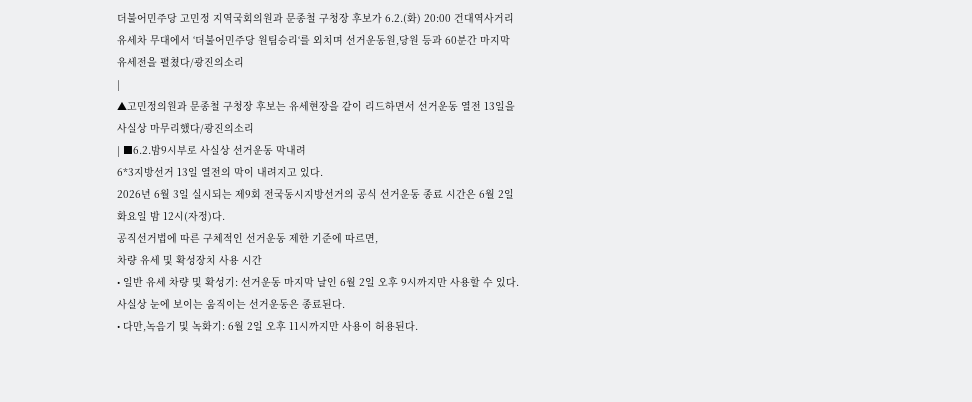더불어민주당 고민정 지역국회의원과 문종철 구청장 후보가 6.2.(화) 20:00 건대역사거리 유세차 무대에서 ‘더불어민주당 원팀승리‘를 외치며 선거운동원,당원 등과 60분간 마지막 유세전을 펼쳤다/광진의소리
|
▲고민정의원과 문종철 구청장 후보는 유세현장을 같이 리드하면서 선거운동 열전 13일을 사실상 마무리했다/광진의소리
| ■6.2.밤9시부로 사실상 선거운동 막내려
6*3지방선거 13일 열전의 막이 내려지고 있다.
2026년 6월 3일 실시되는 제9회 전국동시지방선거의 공식 선거운동 종료 시간은 6월 2일 화요일 밤 12시(자정)다.
공직선거법에 따른 구체적인 선거운동 제한 기준에 따르면,
차량 유세 및 확성장치 사용 시간
• 일반 유세 차량 및 확성기: 선거운동 마지막 날인 6월 2일 오후 9시까지만 사용할 수 있다.
사실상 눈에 보이는 움직이는 선거운동은 종료된다.
• 다만,녹음기 및 녹화기: 6월 2일 오후 11시까지만 사용이 허용된다.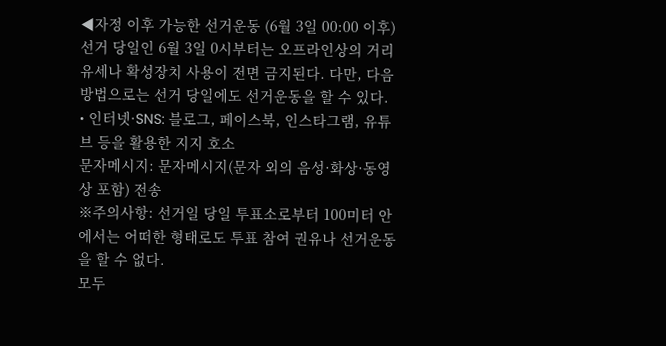◀자정 이후 가능한 선거운동 (6월 3일 00:00 이후)
선거 당일인 6월 3일 0시부터는 오프라인상의 거리 유세나 확성장치 사용이 전면 금지된다. 다만, 다음 방법으로는 선거 당일에도 선거운동을 할 수 있다.
• 인터넷·SNS: 블로그, 페이스북, 인스타그램, 유튜브 등을 활용한 지지 호소
문자메시지: 문자메시지(문자 외의 음성·화상·동영상 포함) 전송
※주의사항: 선거일 당일 투표소로부터 100미터 안에서는 어떠한 형태로도 투표 참여 권유나 선거운동을 할 수 없다.
모두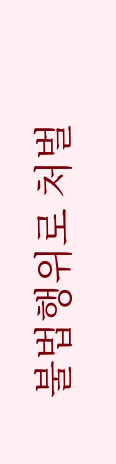불법행위로 처벌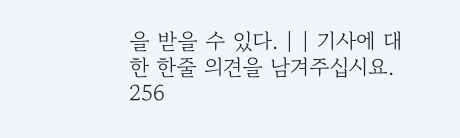을 받을 수 있다. | | 기사에 대한 한줄 의견을 남겨주십시요. 256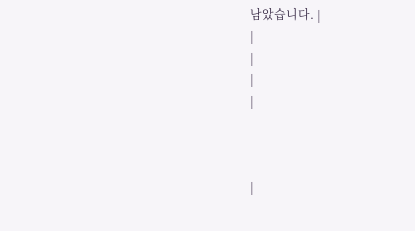남았습니다. |
|
|
|
|



|